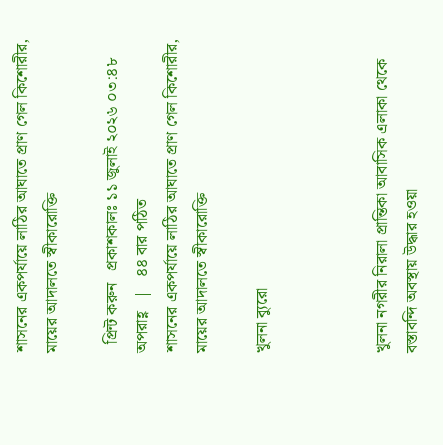শাসনের একপর্যায়ে লাঠির আঘাতে প্রাণ গেল কিশোরীর, মায়ের আদালতে স্বীকারোক্তি

  প্রিন্ট করুন   প্রকাশকালঃ ১১ জুলাই ২০২৬ ০৩:৪৮ অপরাহ্ণ   |   ৪৪ বার পঠিত
শাসনের একপর্যায়ে লাঠির আঘাতে প্রাণ গেল কিশোরীর, মায়ের আদালতে স্বীকারোক্তি

খুলনা ব্যুরো



খুলনা নগরীর নিরালা প্রান্তিকা আবাসিক এলাকা থেকে বস্তাবন্দি অবস্থায় উদ্ধার হওয়া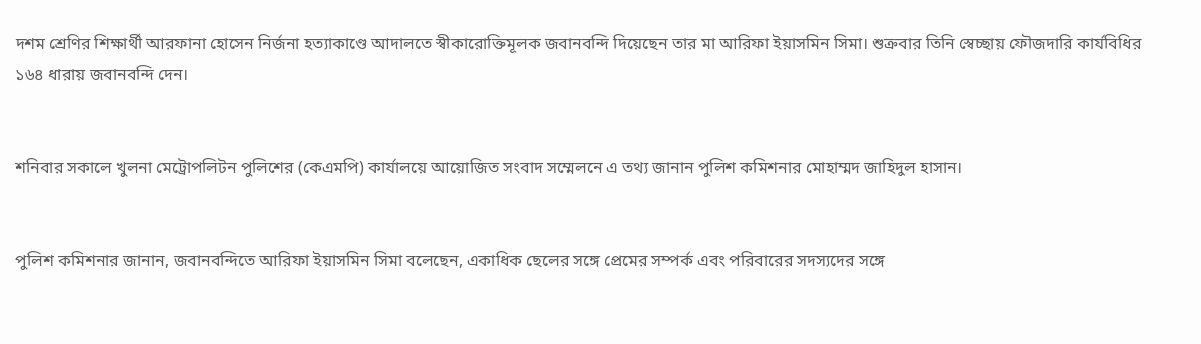দশম শ্রেণির শিক্ষার্থী আরফানা হোসেন নির্জনা হত্যাকাণ্ডে আদালতে স্বীকারোক্তিমূলক জবানবন্দি দিয়েছেন তার মা আরিফা ইয়াসমিন সিমা। শুক্রবার তিনি স্বেচ্ছায় ফৌজদারি কার্যবিধির ১৬৪ ধারায় জবানবন্দি দেন।


শনিবার সকালে খুলনা মেট্রোপলিটন পুলিশের (কেএমপি) কার্যালয়ে আয়োজিত সংবাদ সম্মেলনে এ তথ্য জানান পুলিশ কমিশনার মোহাম্মদ জাহিদুল হাসান।


পুলিশ কমিশনার জানান, জবানবন্দিতে আরিফা ইয়াসমিন সিমা বলেছেন, একাধিক ছেলের সঙ্গে প্রেমের সম্পর্ক এবং পরিবারের সদস্যদের সঙ্গে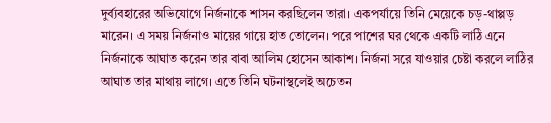দুর্ব্যবহারের অভিযোগে নির্জনাকে শাসন করছিলেন তারা। একপর্যায়ে তিনি মেয়েকে চড়-থাপ্পড় মারেন। এ সময় নির্জনাও মায়ের গায়ে হাত তোলেন। পরে পাশের ঘর থেকে একটি লাঠি এনে নির্জনাকে আঘাত করেন তার বাবা আলিম হোসেন আকাশ। নির্জনা সরে যাওয়ার চেষ্টা করলে লাঠির আঘাত তার মাথায় লাগে। এতে তিনি ঘটনাস্থলেই অচেতন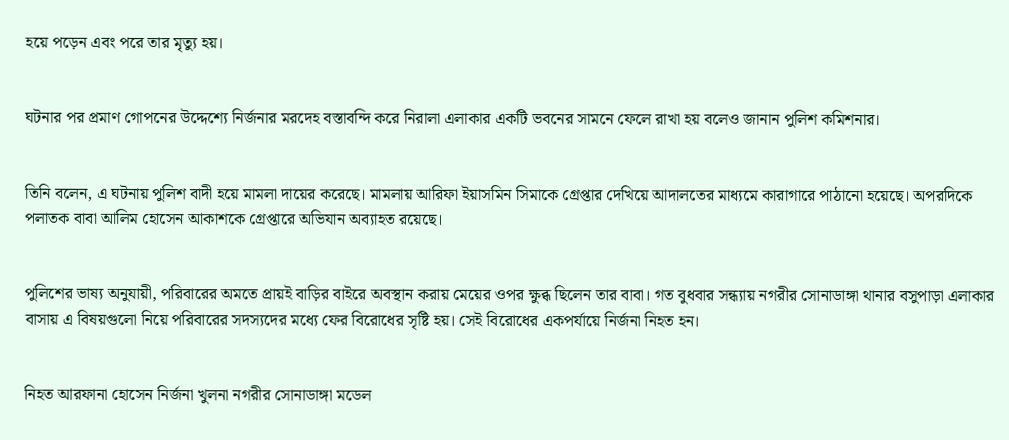হয়ে পড়েন এবং পরে তার মৃত্যু হয়।


ঘটনার পর প্রমাণ গোপনের উদ্দেশ্যে নির্জনার মরদেহ বস্তাবন্দি করে নিরালা এলাকার একটি ভবনের সামনে ফেলে রাখা হয় বলেও জানান পুলিশ কমিশনার।


তিনি বলেন, এ ঘটনায় পুলিশ বাদী হয়ে মামলা দায়ের করেছে। মামলায় আরিফা ইয়াসমিন সিমাকে গ্রেপ্তার দেখিয়ে আদালতের মাধ্যমে কারাগারে পাঠানো হয়েছে। অপরদিকে পলাতক বাবা আলিম হোসেন আকাশকে গ্রেপ্তারে অভিযান অব্যাহত রয়েছে।


পুলিশের ভাষ্য অনুযায়ী, পরিবারের অমতে প্রায়ই বাড়ির বাইরে অবস্থান করায় মেয়ের ওপর ক্ষুব্ধ ছিলেন তার বাবা। গত বুধবার সন্ধ্যায় নগরীর সোনাডাঙ্গা থানার বসুপাড়া এলাকার বাসায় এ বিষয়গুলো নিয়ে পরিবারের সদস্যদের মধ্যে ফের বিরোধের সৃষ্টি হয়। সেই বিরোধের একপর্যায়ে নির্জনা নিহত হন।


নিহত আরফানা হোসেন নির্জনা খুলনা নগরীর সোনাডাঙ্গা মডেল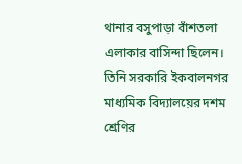থানার বসুপাড়া বাঁশতলা এলাকার বাসিন্দা ছিলেন। তিনি সরকারি ইকবালনগর মাধ্যমিক বিদ্যালয়ের দশম শ্রেণির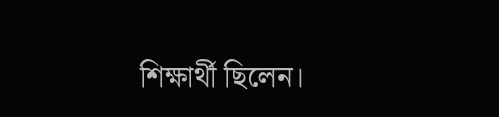শিক্ষার্থী ছিলেন।